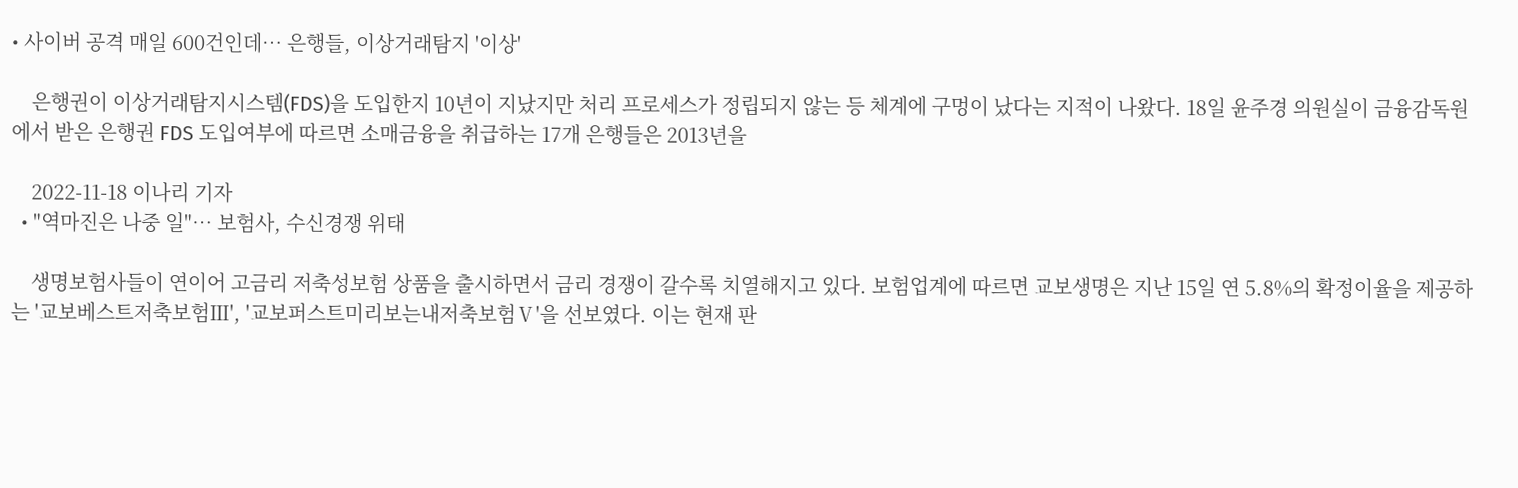• 사이버 공격 매일 600건인데… 은행들, 이상거래탐지 '이상'

    은행권이 이상거래탐지시스템(FDS)을 도입한지 10년이 지났지만 처리 프로세스가 정립되지 않는 등 체계에 구멍이 났다는 지적이 나왔다. 18일 윤주경 의원실이 금융감독원에서 받은 은행권 FDS 도입여부에 따르면 소매금융을 취급하는 17개 은행들은 2013년을

    2022-11-18 이나리 기자
  • "역마진은 나중 일"… 보험사, 수신경쟁 위태

    생명보험사들이 연이어 고금리 저축성보험 상품을 출시하면서 금리 경쟁이 갈수록 치열해지고 있다. 보험업계에 따르면 교보생명은 지난 15일 연 5.8%의 확정이율을 제공하는 '교보베스트저축보험Ⅲ', '교보퍼스트미리보는내저축보험Ⅴ'을 선보였다. 이는 현재 판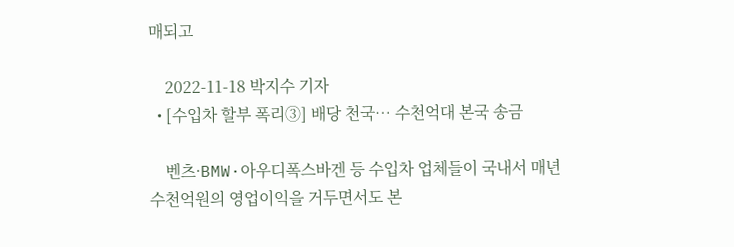매되고

    2022-11-18 박지수 기자
  • [수입차 할부 폭리③] 배당 천국… 수천억대 본국 송금

    벤츠·BMW·아우디폭스바겐 등 수입차 업체들이 국내서 매년 수천억원의 영업이익을 거두면서도 본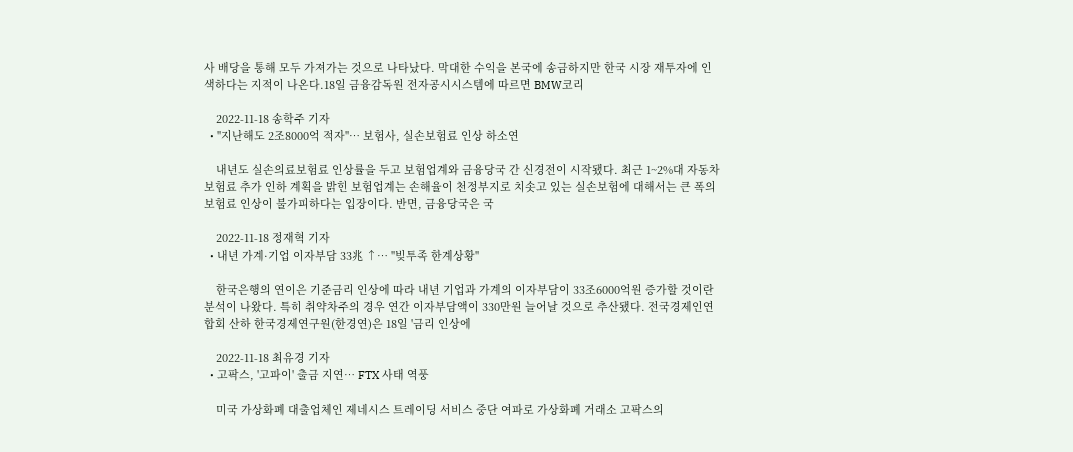사 배당을 통해 모두 가져가는 것으로 나타났다. 막대한 수익을 본국에 송금하지만 한국 시장 재투자에 인색하다는 지적이 나온다.18일 금융감독원 전자공시시스템에 따르면 BMW코리

    2022-11-18 송학주 기자
  • "지난해도 2조8000억 적자"… 보험사, 실손보험료 인상 하소연

    내년도 실손의료보험료 인상률을 두고 보험업계와 금융당국 간 신경전이 시작됐다. 최근 1~2%대 자동차보험료 추가 인하 계획을 밝힌 보험업계는 손해율이 천정부지로 치솟고 있는 실손보험에 대해서는 큰 폭의 보험료 인상이 불가피하다는 입장이다. 반면, 금융당국은 국

    2022-11-18 정재혁 기자
  • 내년 가계·기업 이자부담 33兆 ↑… "빚투족 한계상황"

    한국은행의 연이은 기준금리 인상에 따라 내년 기업과 가계의 이자부담이 33조6000억원 증가할 것이란 분석이 나왔다. 특히 취약차주의 경우 연간 이자부담액이 330만원 늘어날 것으로 추산됐다. 전국경제인연합회 산하 한국경제연구원(한경연)은 18일 '금리 인상에

    2022-11-18 최유경 기자
  • 고팍스, '고파이' 출금 지연… FTX 사태 역풍

    미국 가상화폐 대출업체인 제네시스 트레이딩 서비스 중단 여파로 가상화폐 거래소 고팍스의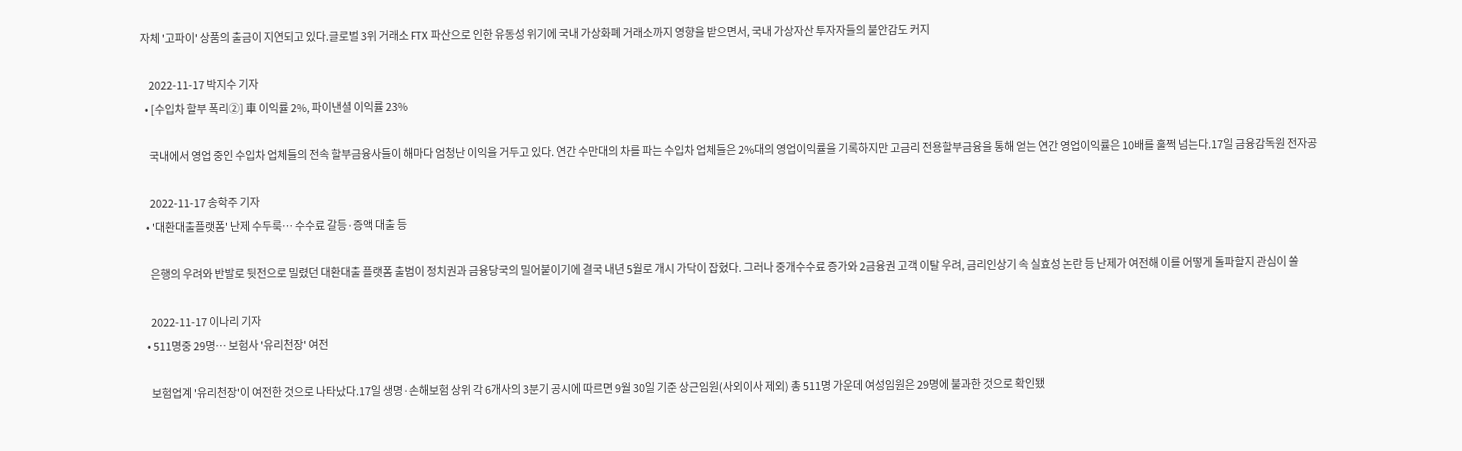자체 '고파이' 상품의 출금이 지연되고 있다.글로벌 3위 거래소 FTX 파산으로 인한 유동성 위기에 국내 가상화폐 거래소까지 영향을 받으면서, 국내 가상자산 투자자들의 불안감도 커지

    2022-11-17 박지수 기자
  • [수입차 할부 폭리②] 車 이익률 2%, 파이낸셜 이익률 23%

    국내에서 영업 중인 수입차 업체들의 전속 할부금융사들이 해마다 엄청난 이익을 거두고 있다. 연간 수만대의 차를 파는 수입차 업체들은 2%대의 영업이익률을 기록하지만 고금리 전용할부금융을 통해 얻는 연간 영업이익률은 10배를 훌쩍 넘는다.17일 금융감독원 전자공

    2022-11-17 송학주 기자
  • '대환대출플랫폼' 난제 수두룩… 수수료 갈등·증액 대출 등

    은행의 우려와 반발로 뒷전으로 밀렸던 대환대출 플랫폼 출범이 정치권과 금융당국의 밀어붙이기에 결국 내년 5월로 개시 가닥이 잡혔다. 그러나 중개수수료 증가와 2금융권 고객 이탈 우려, 금리인상기 속 실효성 논란 등 난제가 여전해 이를 어떻게 돌파할지 관심이 쏠

    2022-11-17 이나리 기자
  • 511명중 29명… 보험사 '유리천장' 여전

    보험업계 '유리천장'이 여전한 것으로 나타났다.17일 생명·손해보험 상위 각 6개사의 3분기 공시에 따르면 9월 30일 기준 상근임원(사외이사 제외) 총 511명 가운데 여성임원은 29명에 불과한 것으로 확인됐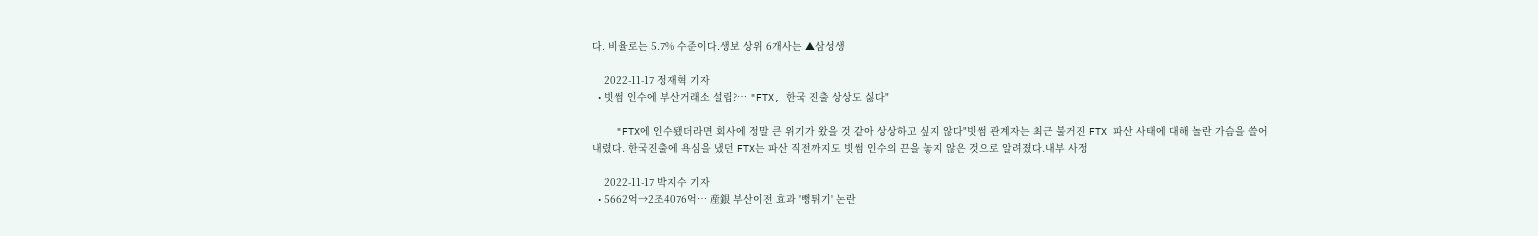다. 비율로는 5.7% 수준이다.생보 상위 6개사는 ▲삼성생

    2022-11-17 정재혁 기자
  • 빗썸 인수에 부산거래소 설립?… "FTX, 한국 진출 상상도 싫다"

    "FTX에 인수됐더라면 회사에 정말 큰 위기가 왔을 것 같아 상상하고 싶지 않다"빗썸 관계자는 최근 불거진 FTX 파산 사태에 대해 놀란 가슴을 쓸어내렸다. 한국진출에 욕심을 냈던 FTX는 파산 직전까지도 빗썸 인수의 끈을 놓지 않은 것으로 알려졌다.내부 사정

    2022-11-17 박지수 기자
  • 5662억→2조4076억… 産銀 부산이전 효과 '뻥튀기' 논란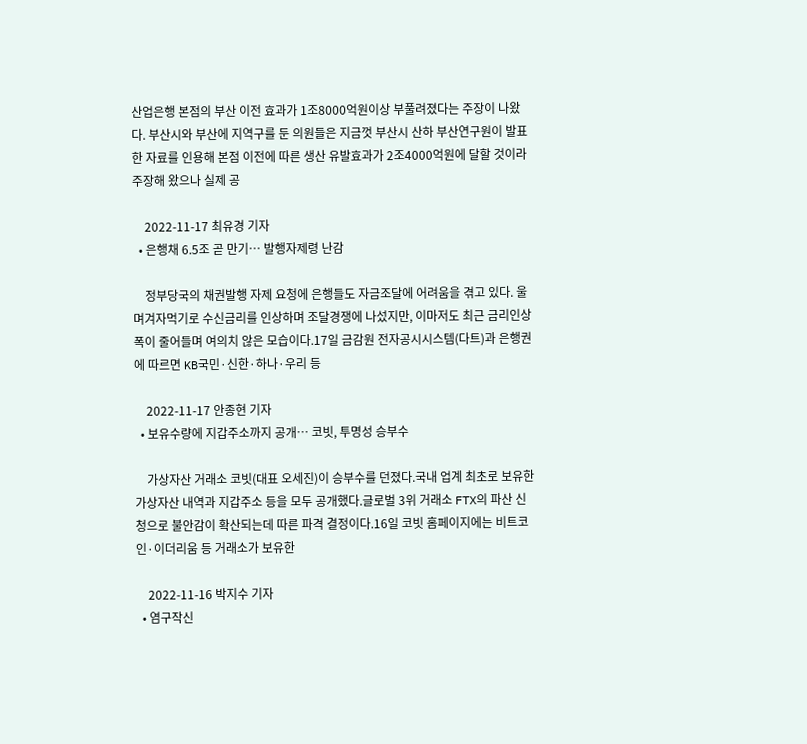산업은행 본점의 부산 이전 효과가 1조8000억원이상 부풀려졌다는 주장이 나왔다. 부산시와 부산에 지역구를 둔 의원들은 지금껏 부산시 산하 부산연구원이 발표한 자료를 인용해 본점 이전에 따른 생산 유발효과가 2조4000억원에 달할 것이라 주장해 왔으나 실제 공

    2022-11-17 최유경 기자
  • 은행채 6.5조 곧 만기… 발행자제령 난감

    정부당국의 채권발행 자제 요청에 은행들도 자금조달에 어려움을 겪고 있다. 울며겨자먹기로 수신금리를 인상하며 조달경쟁에 나섰지만, 이마저도 최근 금리인상폭이 줄어들며 여의치 않은 모습이다.17일 금감원 전자공시시스템(다트)과 은행권에 따르면 KB국민·신한·하나·우리 등

    2022-11-17 안종현 기자
  • 보유수량에 지갑주소까지 공개… 코빗, 투명성 승부수

    가상자산 거래소 코빗(대표 오세진)이 승부수를 던졌다.국내 업계 최초로 보유한 가상자산 내역과 지갑주소 등을 모두 공개했다.글로벌 3위 거래소 FTX의 파산 신청으로 불안감이 확산되는데 따른 파격 결정이다.16일 코빗 홈페이지에는 비트코인·이더리움 등 거래소가 보유한

    2022-11-16 박지수 기자
  • 염구작신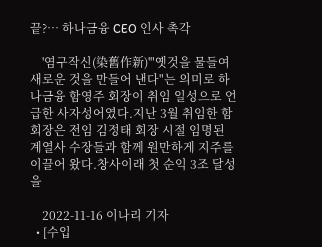끝?… 하나금융 CEO 인사 촉각

    '염구작신(染舊作新)'"옛것을 물들여 새로운 것을 만들어 낸다"는 의미로 하나금융 함영주 회장이 취임 일성으로 언급한 사자성어였다.지난 3월 취임한 함 회장은 전임 김정태 회장 시절 임명된 계열사 수장들과 함께 원만하게 지주를 이끌어 왔다.창사이래 첫 순익 3조 달성을

    2022-11-16 이나리 기자
  • [수입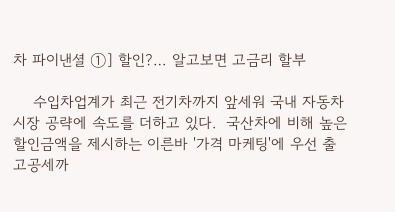차 파이낸셜 ①] 할인?… 알고보면 고금리 할부

    수입차업계가 최근 전기차까지 앞세워 국내 자동차 시장 공략에 속도를 더하고 있다.  국산차에 비해 높은 할인금액을 제시하는 이른바 '가격 마케팅'에 우선 출고공세까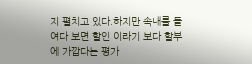지 펼치고 있다.하지만 속내를 들여다 보면 할인 이라기 보다 할부에 가깝다는 평가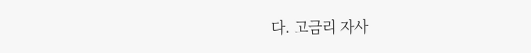다. 고금리 자사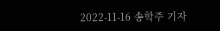2022-11-16 송학주 기자